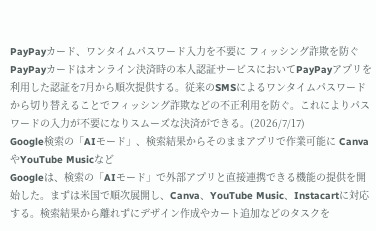PayPayカード、ワンタイムパスワード入力を不要に フィッシング詐欺を防ぐ
PayPayカードはオンライン決済時の本人認証サービスにおいてPayPayアプリを利用した認証を7月から順次提供する。従来のSMSによるワンタイムパスワードから切り替えることでフィッシング詐欺などの不正利用を防ぐ。これによりパスワードの入力が不要になりスムーズな決済ができる。(2026/7/17)
Google検索の「AIモード」、検索結果からそのままアプリで作業可能に CanvaやYouTube Musicなど
Googleは、検索の「AIモード」で外部アプリと直接連携できる機能の提供を開始した。まずは米国で順次展開し、Canva、YouTube Music、Instacartに対応する。検索結果から離れずにデザイン作成やカート追加などのタスクを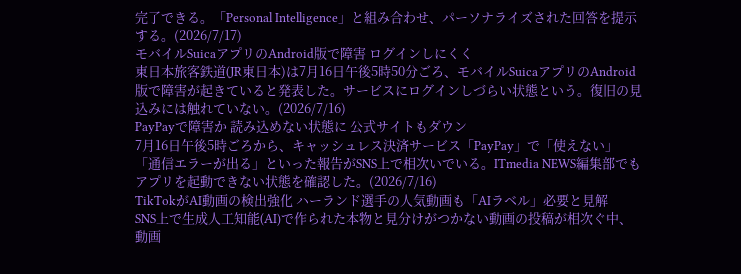完了できる。「Personal Intelligence」と組み合わせ、パーソナライズされた回答を提示する。(2026/7/17)
モバイルSuicaアプリのAndroid版で障害 ログインしにくく
東日本旅客鉄道(JR東日本)は7月16日午後5時50分ごろ、モバイルSuicaアプリのAndroid版で障害が起きていると発表した。サービスにログインしづらい状態という。復旧の見込みには触れていない。(2026/7/16)
PayPayで障害か 読み込めない状態に 公式サイトもダウン
7月16日午後5時ごろから、キャッシュレス決済サービス「PayPay」で「使えない」「通信エラーが出る」といった報告がSNS上で相次いでいる。ITmedia NEWS編集部でもアプリを起動できない状態を確認した。(2026/7/16)
TikTokがAI動画の検出強化 ハーランド選手の人気動画も「AIラベル」必要と見解
SNS上で生成人工知能(AI)で作られた本物と見分けがつかない動画の投稿が相次ぐ中、動画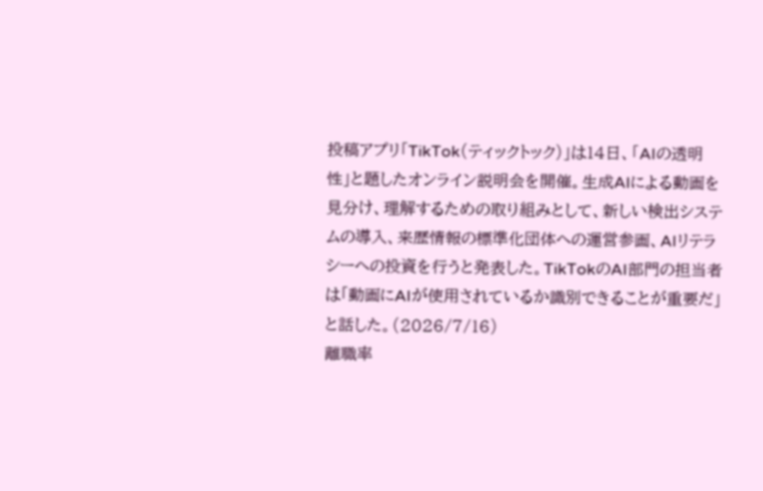投稿アプリ「TikTok(ティックトック)」は14日、「AIの透明性」と題したオンライン説明会を開催。生成AIによる動画を見分け、理解するための取り組みとして、新しい検出システムの導入、来歴情報の標準化団体への運営参画、AIリテラシーへの投資を行うと発表した。TikTokのAI部門の担当者は「動画にAIが使用されているか識別できることが重要だ」と話した。(2026/7/16)
離職率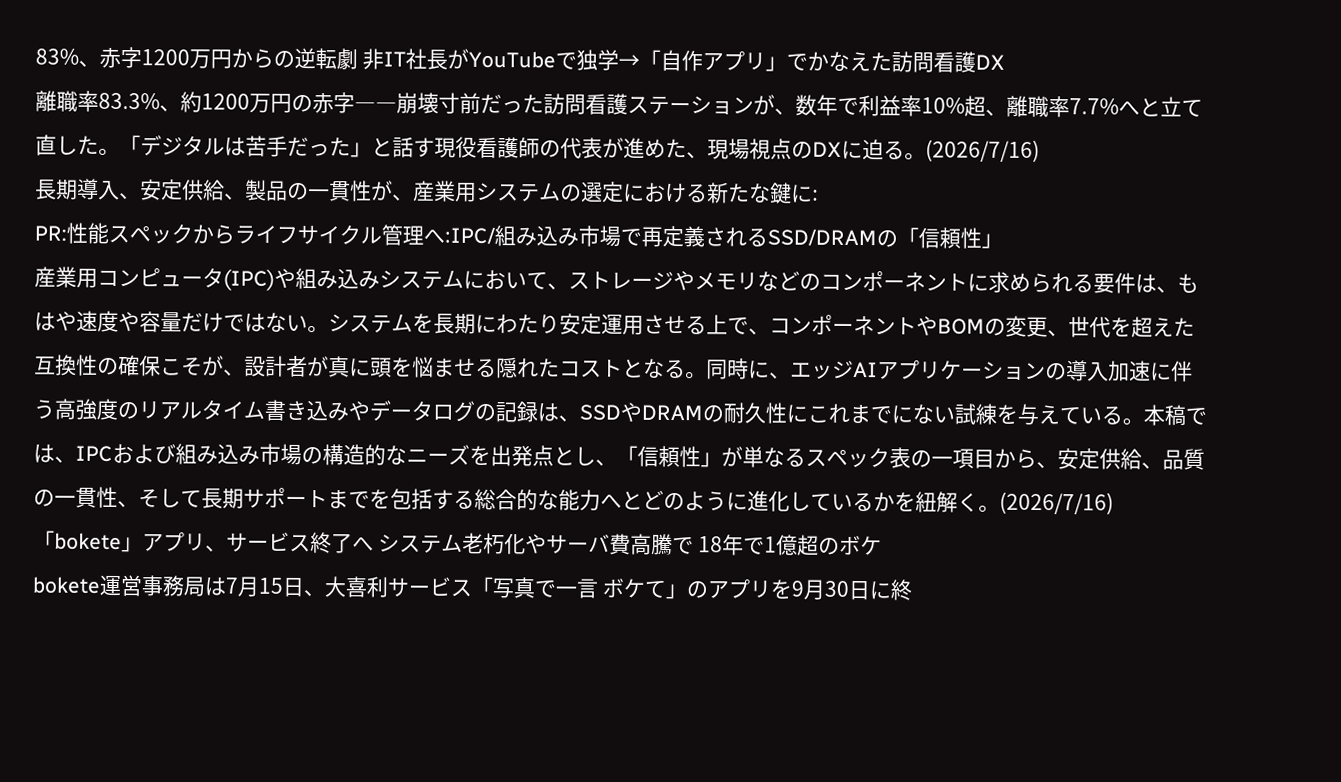83%、赤字1200万円からの逆転劇 非IT社長がYouTubeで独学→「自作アプリ」でかなえた訪問看護DX
離職率83.3%、約1200万円の赤字――崩壊寸前だった訪問看護ステーションが、数年で利益率10%超、離職率7.7%へと立て直した。「デジタルは苦手だった」と話す現役看護師の代表が進めた、現場視点のDXに迫る。(2026/7/16)
長期導入、安定供給、製品の一貫性が、産業用システムの選定における新たな鍵に:
PR:性能スペックからライフサイクル管理へ:IPC/組み込み市場で再定義されるSSD/DRAMの「信頼性」
産業用コンピュータ(IPC)や組み込みシステムにおいて、ストレージやメモリなどのコンポーネントに求められる要件は、もはや速度や容量だけではない。システムを長期にわたり安定運用させる上で、コンポーネントやBOMの変更、世代を超えた互換性の確保こそが、設計者が真に頭を悩ませる隠れたコストとなる。同時に、エッジAIアプリケーションの導入加速に伴う高強度のリアルタイム書き込みやデータログの記録は、SSDやDRAMの耐久性にこれまでにない試練を与えている。本稿では、IPCおよび組み込み市場の構造的なニーズを出発点とし、「信頼性」が単なるスペック表の一項目から、安定供給、品質の一貫性、そして長期サポートまでを包括する総合的な能力へとどのように進化しているかを紐解く。(2026/7/16)
「bokete」アプリ、サービス終了へ システム老朽化やサーバ費高騰で 18年で1億超のボケ
bokete運営事務局は7月15日、大喜利サービス「写真で一言 ボケて」のアプリを9月30日に終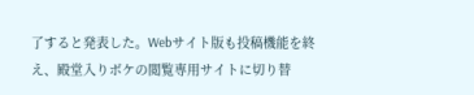了すると発表した。Webサイト版も投稿機能を終え、殿堂入りボケの閲覧専用サイトに切り替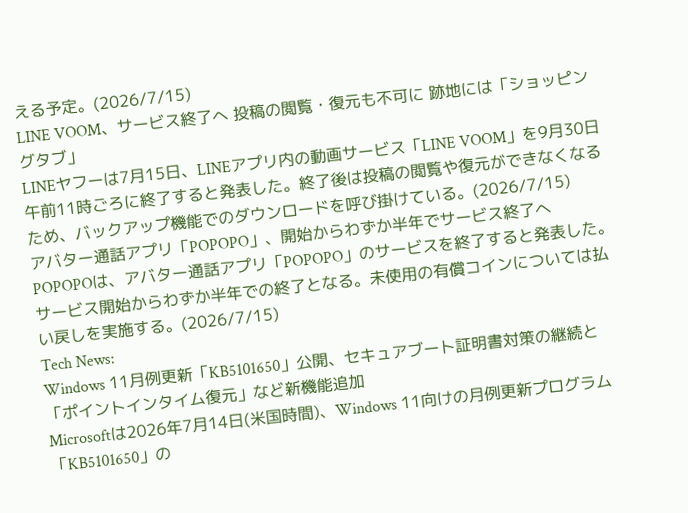える予定。(2026/7/15)
LINE VOOM、サービス終了へ 投稿の閲覧・復元も不可に 跡地には「ショッピングタブ」
LINEヤフーは7月15日、LINEアプリ内の動画サービス「LINE VOOM」を9月30日午前11時ごろに終了すると発表した。終了後は投稿の閲覧や復元ができなくなるため、バックアップ機能でのダウンロードを呼び掛けている。(2026/7/15)
アバター通話アプリ「POPOPO」、開始からわずか半年でサービス終了へ
POPOPOは、アバター通話アプリ「POPOPO」のサービスを終了すると発表した。サービス開始からわずか半年での終了となる。未使用の有償コインについては払い戻しを実施する。(2026/7/15)
Tech News:
Windows 11月例更新「KB5101650」公開、セキュアブート証明書対策の継続と「ポイントインタイム復元」など新機能追加
Microsoftは2026年7月14日(米国時間)、Windows 11向けの月例更新プログラム「KB5101650」の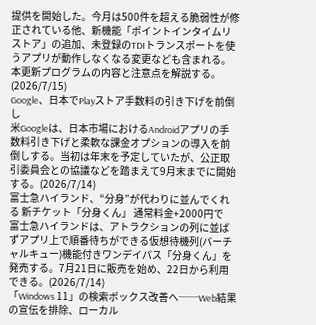提供を開始した。今月は500件を超える脆弱性が修正されている他、新機能「ポイントインタイムリストア」の追加、未登録のTDIトランスポートを使うアプリが動作しなくなる変更なども含まれる。本更新プログラムの内容と注意点を解説する。(2026/7/15)
Google、日本でPlayストア手数料の引き下げを前倒し
米Googleは、日本市場におけるAndroidアプリの手数料引き下げと柔軟な課金オプションの導入を前倒しする。当初は年末を予定していたが、公正取引委員会との協議などを踏まえて9月末までに開始する。(2026/7/14)
富士急ハイランド、“分身”が代わりに並んでくれる 新チケット「分身くん」 通常料金+2000円で
富士急ハイランドは、アトラクションの列に並ばずアプリ上で順番待ちができる仮想待機列(バーチャルキュー)機能付きワンデイパス「分身くん」を発売する。7月21日に販売を始め、22日から利用できる。(2026/7/14)
「Windows 11」の検索ボックス改善へ──Web結果の宣伝を排除、ローカル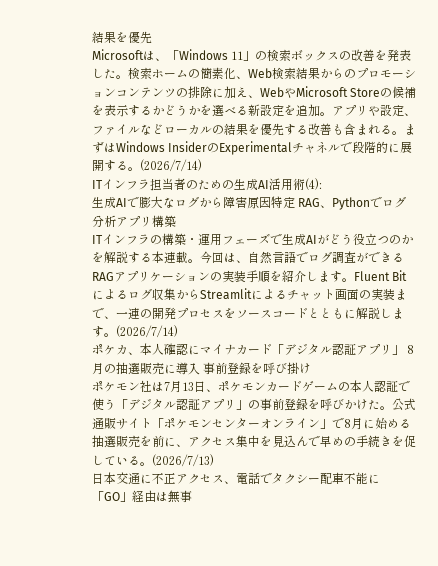結果を優先
Microsoftは、「Windows 11」の検索ボックスの改善を発表した。検索ホームの簡素化、Web検索結果からのプロモーションコンテンツの排除に加え、WebやMicrosoft Storeの候補を表示するかどうかを選べる新設定を追加。アプリや設定、ファイルなどローカルの結果を優先する改善も含まれる。まずはWindows InsiderのExperimentalチャネルで段階的に展開する。(2026/7/14)
ITインフラ担当者のための生成AI活用術(4):
生成AIで膨大なログから障害原因特定 RAG、Pythonでログ分析アプリ構築
ITインフラの構築・運用フェーズで生成AIがどう役立つのかを解説する本連載。今回は、自然言語でログ調査ができるRAGアプリケーションの実装手順を紹介します。Fluent Bitによるログ収集からStreamlitによるチャット画面の実装まで、一連の開発プロセスをソースコードとともに解説します。(2026/7/14)
ポケカ、本人確認にマイナカード「デジタル認証アプリ」 8月の抽選販売に導入 事前登録を呼び掛け
ポケモン社は7月13日、ポケモンカードゲームの本人認証で使う「デジタル認証アプリ」の事前登録を呼びかけた。公式通販サイト「ポケモンセンターオンライン」で8月に始める抽選販売を前に、アクセス集中を見込んで早めの手続きを促している。(2026/7/13)
日本交通に不正アクセス、電話でタクシー配車不能に 「GO」経由は無事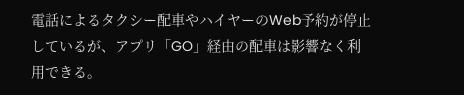電話によるタクシー配車やハイヤーのWeb予約が停止しているが、アプリ「GO」経由の配車は影響なく利用できる。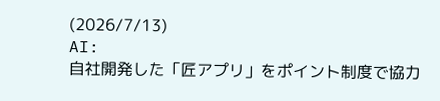(2026/7/13)
AI:
自社開発した「匠アプリ」をポイント制度で協力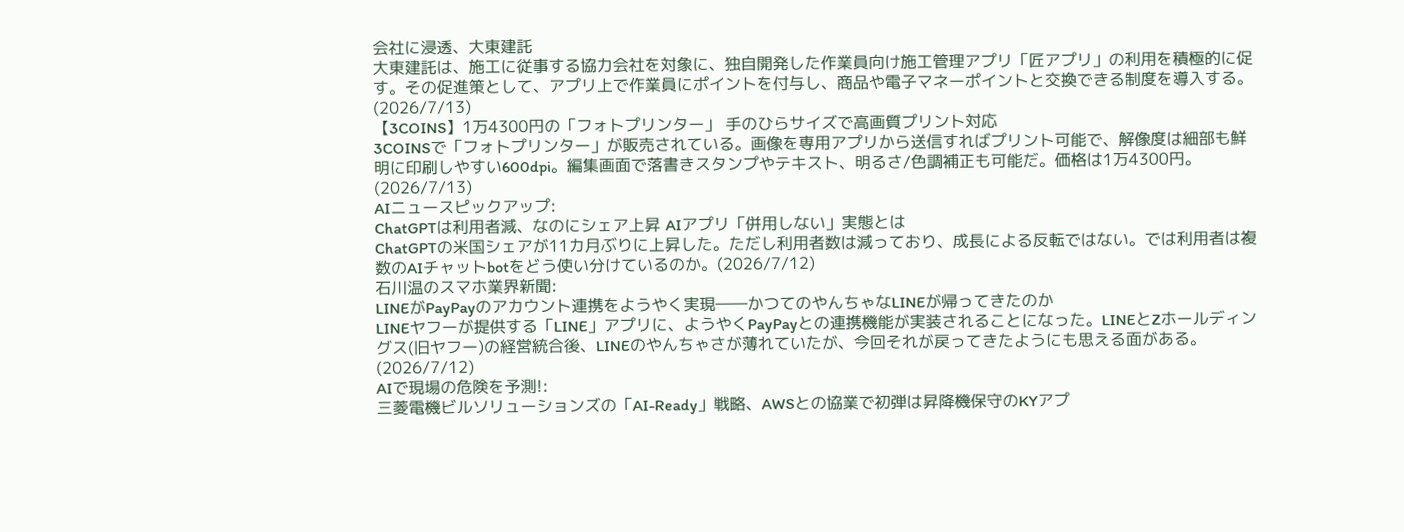会社に浸透、大東建託
大東建託は、施工に従事する協力会社を対象に、独自開発した作業員向け施工管理アプリ「匠アプリ」の利用を積極的に促す。その促進策として、アプリ上で作業員にポイントを付与し、商品や電子マネーポイントと交換できる制度を導入する。(2026/7/13)
【3COINS】1万4300円の「フォトプリンター」 手のひらサイズで高画質プリント対応
3COINSで「フォトプリンター」が販売されている。画像を専用アプリから送信すればプリント可能で、解像度は細部も鮮明に印刷しやすい600dpi。編集画面で落書きスタンプやテキスト、明るさ/色調補正も可能だ。価格は1万4300円。(2026/7/13)
AIニュースピックアップ:
ChatGPTは利用者減、なのにシェア上昇 AIアプリ「併用しない」実態とは
ChatGPTの米国シェアが11カ月ぶりに上昇した。ただし利用者数は減っており、成長による反転ではない。では利用者は複数のAIチャットbotをどう使い分けているのか。(2026/7/12)
石川温のスマホ業界新聞:
LINEがPayPayのアカウント連携をようやく実現――かつてのやんちゃなLINEが帰ってきたのか
LINEヤフーが提供する「LINE」アプリに、ようやくPayPayとの連携機能が実装されることになった。LINEとZホールディングス(旧ヤフー)の経営統合後、LINEのやんちゃさが薄れていたが、今回それが戻ってきたようにも思える面がある。(2026/7/12)
AIで現場の危険を予測!:
三菱電機ビルソリューションズの「AI-Ready」戦略、AWSとの協業で初弾は昇降機保守のKYアプ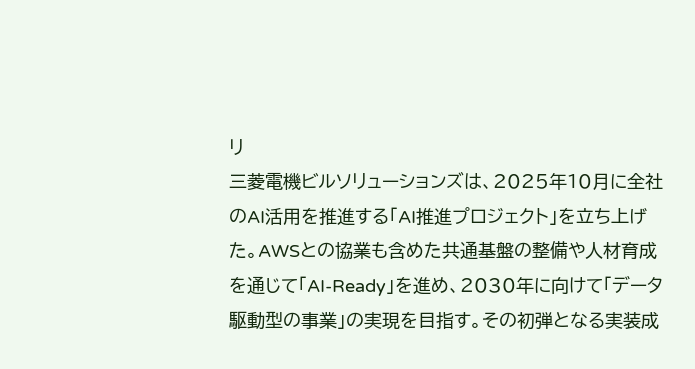リ
三菱電機ビルソリューションズは、2025年10月に全社のAI活用を推進する「AI推進プロジェクト」を立ち上げた。AWSとの協業も含めた共通基盤の整備や人材育成を通じて「AI-Ready」を進め、2030年に向けて「データ駆動型の事業」の実現を目指す。その初弾となる実装成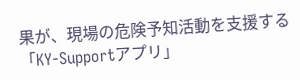果が、現場の危険予知活動を支援する「KY-Supportアプリ」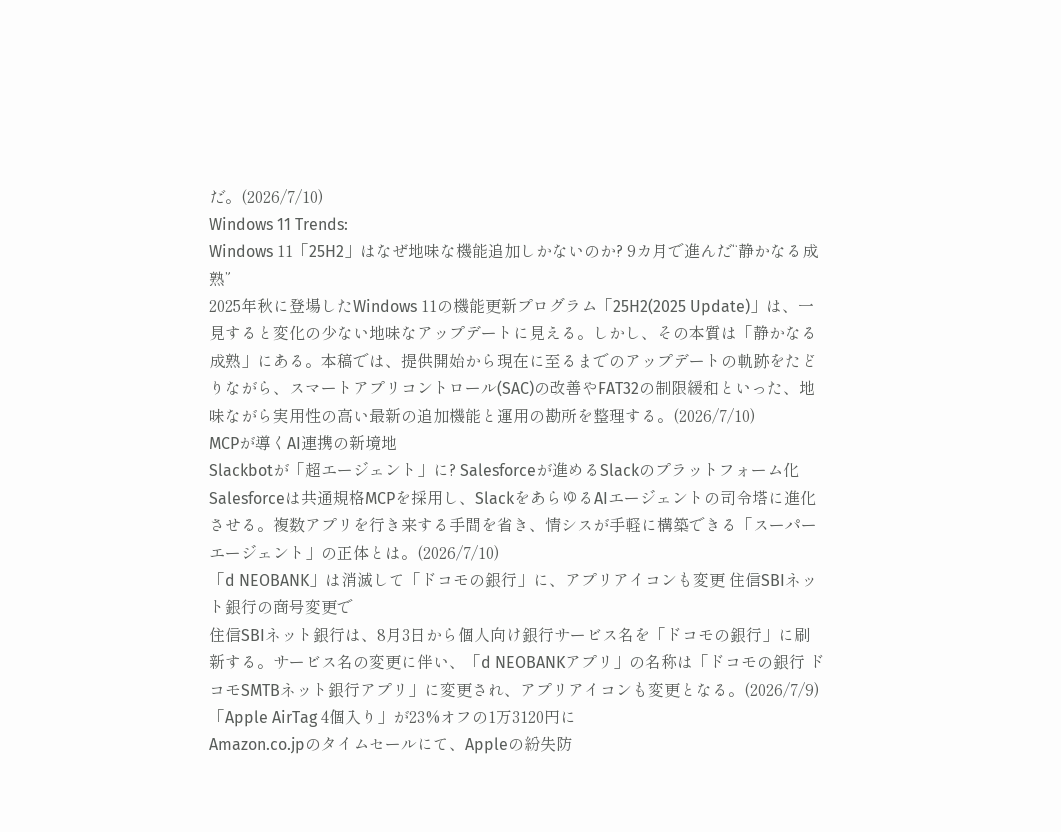だ。(2026/7/10)
Windows 11 Trends:
Windows 11「25H2」はなぜ地味な機能追加しかないのか? 9カ月で進んだ“静かなる成熟”
2025年秋に登場したWindows 11の機能更新プログラム「25H2(2025 Update)」は、一見すると変化の少ない地味なアップデートに見える。しかし、その本質は「静かなる成熟」にある。本稿では、提供開始から現在に至るまでのアップデートの軌跡をたどりながら、スマートアプリコントロール(SAC)の改善やFAT32の制限緩和といった、地味ながら実用性の高い最新の追加機能と運用の勘所を整理する。(2026/7/10)
MCPが導くAI連携の新境地
Slackbotが「超エージェント」に? Salesforceが進めるSlackのプラットフォーム化
Salesforceは共通規格MCPを採用し、SlackをあらゆるAIエージェントの司令塔に進化させる。複数アプリを行き来する手間を省き、情シスが手軽に構築できる「スーパーエージェント」の正体とは。(2026/7/10)
「d NEOBANK」は消滅して「ドコモの銀行」に、アプリアイコンも変更 住信SBIネット銀行の商号変更で
住信SBIネット銀行は、8月3日から個人向け銀行サービス名を「ドコモの銀行」に刷新する。サービス名の変更に伴い、「d NEOBANKアプリ」の名称は「ドコモの銀行 ドコモSMTBネット銀行アプリ」に変更され、アプリアイコンも変更となる。(2026/7/9)
「Apple AirTag 4個入り」が23%オフの1万3120円に
Amazon.co.jpのタイムセールにて、Appleの紛失防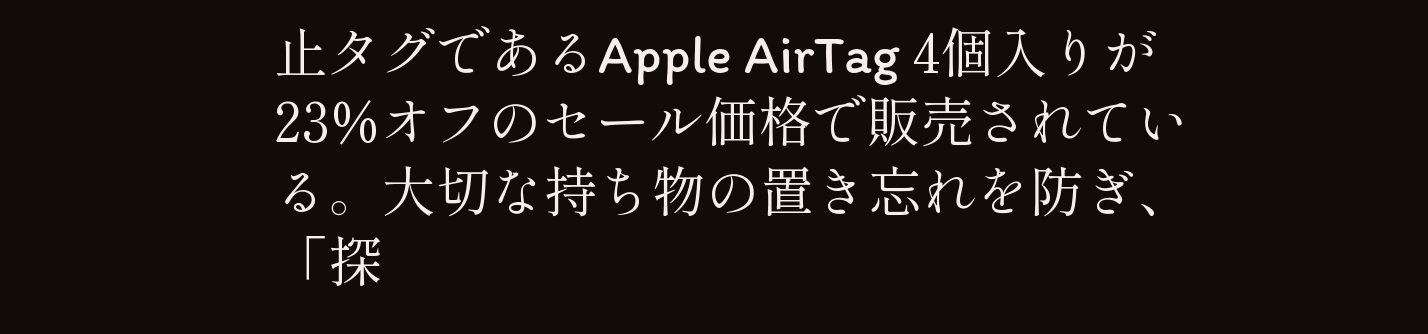止タグであるApple AirTag 4個入りが23%オフのセール価格で販売されている。大切な持ち物の置き忘れを防ぎ、「探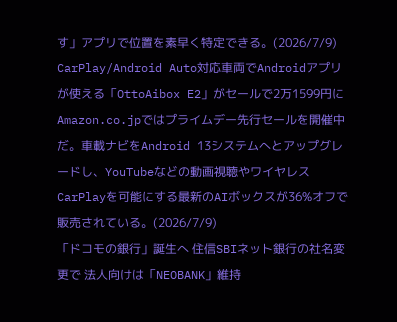す」アプリで位置を素早く特定できる。(2026/7/9)
CarPlay/Android Auto対応車両でAndroidアプリが使える「OttoAibox E2」がセールで2万1599円に
Amazon.co.jpではプライムデー先行セールを開催中だ。車載ナビをAndroid 13システムへとアップグレードし、YouTubeなどの動画視聴やワイヤレスCarPlayを可能にする最新のAIボックスが36%オフで販売されている。(2026/7/9)
「ドコモの銀行」誕生へ 住信SBIネット銀行の社名変更で 法人向けは「NEOBANK」維持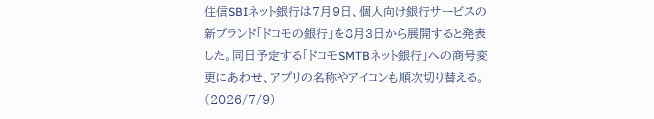住信SBIネット銀行は7月9日、個人向け銀行サービスの新ブランド「ドコモの銀行」を8月3日から展開すると発表した。同日予定する「ドコモSMTBネット銀行」への商号変更にあわせ、アプリの名称やアイコンも順次切り替える。(2026/7/9)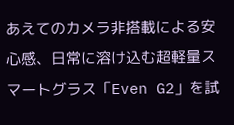あえてのカメラ非搭載による安心感、日常に溶け込む超軽量スマートグラス「Even G2」を試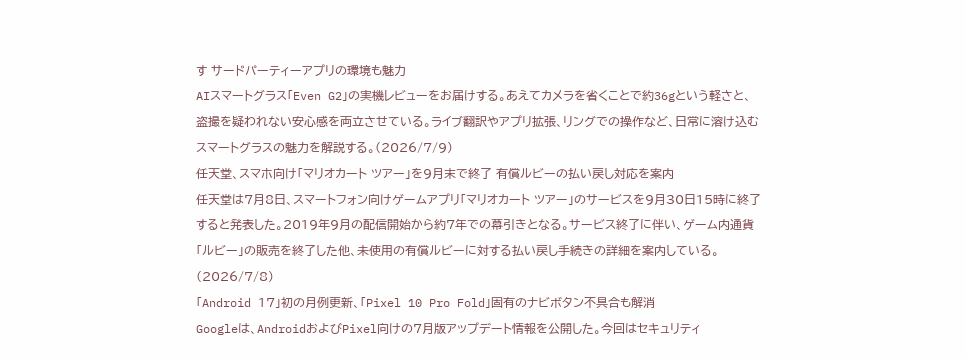す サードパーティーアプリの環境も魅力
AIスマートグラス「Even G2」の実機レビューをお届けする。あえてカメラを省くことで約36gという軽さと、盗撮を疑われない安心感を両立させている。ライブ翻訳やアプリ拡張、リングでの操作など、日常に溶け込むスマートグラスの魅力を解説する。(2026/7/9)
任天堂、スマホ向け「マリオカート ツアー」を9月末で終了 有償ルビーの払い戻し対応を案内
任天堂は7月8日、スマートフォン向けゲームアプリ「マリオカート ツアー」のサービスを9月30日15時に終了すると発表した。2019年9月の配信開始から約7年での幕引きとなる。サービス終了に伴い、ゲーム内通貨「ルビー」の販売を終了した他、未使用の有償ルビーに対する払い戻し手続きの詳細を案内している。(2026/7/8)
「Android 17」初の月例更新、「Pixel 10 Pro Fold」固有のナビボタン不具合も解消
Googleは、AndroidおよびPixel向けの7月版アップデート情報を公開した。今回はセキュリティ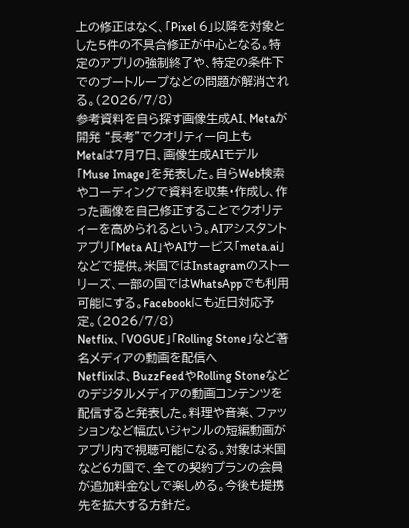上の修正はなく、「Pixel 6」以降を対象とした5件の不具合修正が中心となる。特定のアプリの強制終了や、特定の条件下でのブートループなどの問題が解消される。(2026/7/8)
参考資料を自ら探す画像生成AI、Metaが開発 “長考”でクオリティー向上も
Metaは7月7日、画像生成AIモデル「Muse Image」を発表した。自らWeb検索やコーディングで資料を収集・作成し、作った画像を自己修正することでクオリティーを高められるという。AIアシスタントアプリ「Meta AI」やAIサービス「meta.ai」などで提供。米国ではInstagramのストーリーズ、一部の国ではWhatsAppでも利用可能にする。Facebookにも近日対応予定。(2026/7/8)
Netflix、「VOGUE」「Rolling Stone」など著名メディアの動画を配信へ
Netflixは、BuzzFeedやRolling Stoneなどのデジタルメディアの動画コンテンツを配信すると発表した。料理や音楽、ファッションなど幅広いジャンルの短編動画がアプリ内で視聴可能になる。対象は米国など6カ国で、全ての契約プランの会員が追加料金なしで楽しめる。今後も提携先を拡大する方針だ。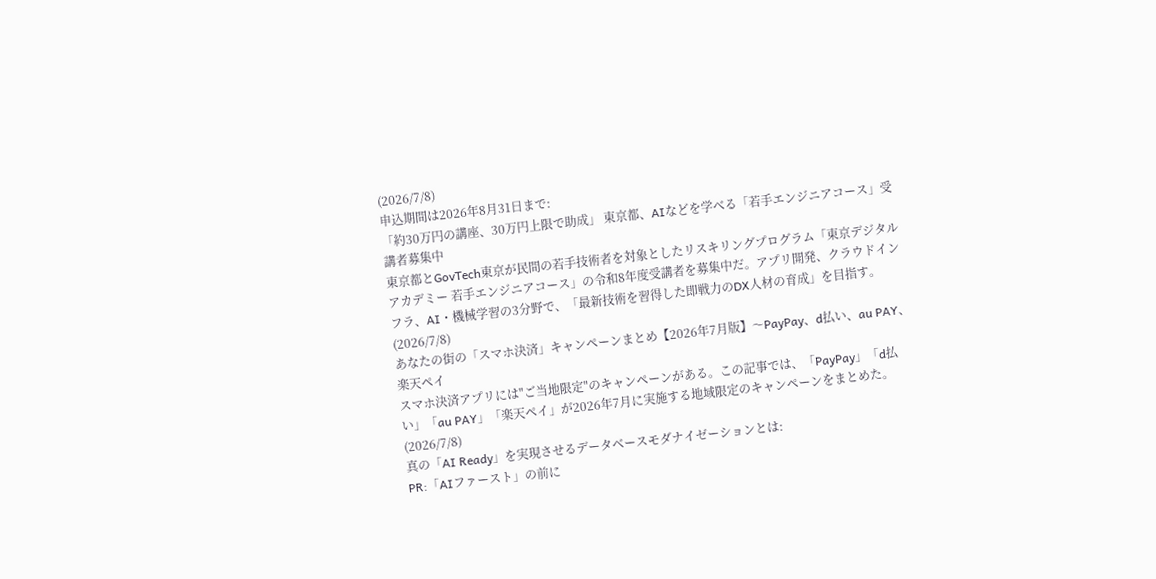(2026/7/8)
申込期間は2026年8月31日まで:
「約30万円の講座、30万円上限で助成」 東京都、AIなどを学べる「若手エンジニアコース」受講者募集中
東京都とGovTech東京が民間の若手技術者を対象としたリスキリングプログラム「東京デジタルアカデミー 若手エンジニアコース」の令和8年度受講者を募集中だ。アプリ開発、クラウドインフラ、AI・機械学習の3分野で、「最新技術を習得した即戦力のDX人材の育成」を目指す。(2026/7/8)
あなたの街の「スマホ決済」キャンペーンまとめ【2026年7月版】〜PayPay、d払い、au PAY、楽天ペイ
スマホ決済アプリには"ご当地限定"のキャンペーンがある。この記事では、「PayPay」「d払い」「au PAY」「楽天ペイ」が2026年7月に実施する地域限定のキャンペーンをまとめた。(2026/7/8)
真の「AI Ready」を実現させるデータベースモダナイゼーションとは:
PR:「AIファースト」の前に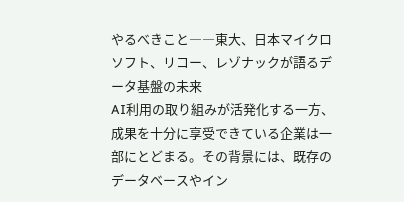やるべきこと――東大、日本マイクロソフト、リコー、レゾナックが語るデータ基盤の未来
AI利用の取り組みが活発化する一方、成果を十分に享受できている企業は一部にとどまる。その背景には、既存のデータベースやイン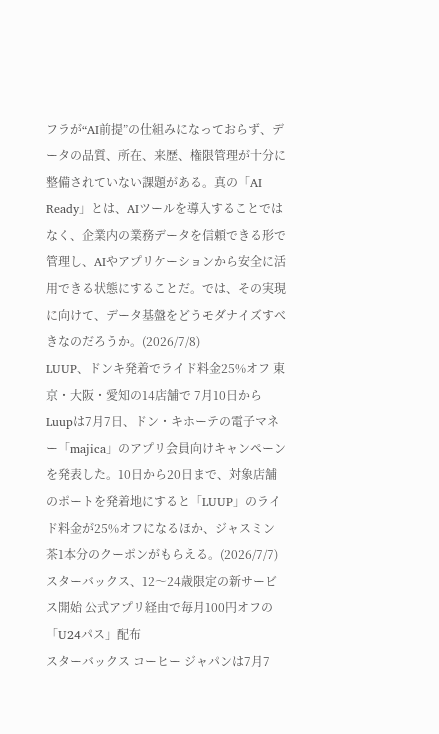フラが“AI前提”の仕組みになっておらず、データの品質、所在、来歴、権限管理が十分に整備されていない課題がある。真の「AI Ready」とは、AIツールを導入することではなく、企業内の業務データを信頼できる形で管理し、AIやアプリケーションから安全に活用できる状態にすることだ。では、その実現に向けて、データ基盤をどうモダナイズすべきなのだろうか。(2026/7/8)
LUUP、ドンキ発着でライド料金25%オフ 東京・大阪・愛知の14店舗で 7月10日から
Luupは7月7日、ドン・キホーテの電子マネー「majica」のアプリ会員向けキャンペーンを発表した。10日から20日まで、対象店舗のポートを発着地にすると「LUUP」のライド料金が25%オフになるほか、ジャスミン茶1本分のクーポンがもらえる。(2026/7/7)
スターバックス、12〜24歳限定の新サービス開始 公式アプリ経由で毎月100円オフの「U24パス」配布
スターバックス コーヒー ジャパンは7月7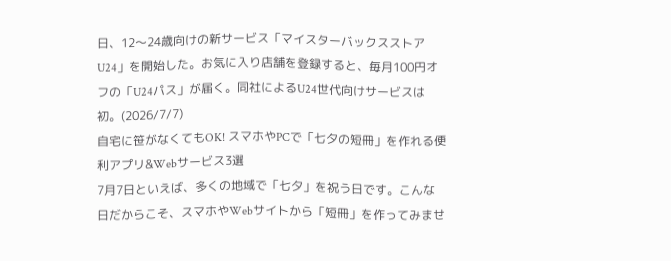日、12〜24歳向けの新サービス「マイスターバックスストアU24」を開始した。お気に入り店舗を登録すると、毎月100円オフの「U24パス」が届く。同社によるU24世代向けサービスは初。(2026/7/7)
自宅に笹がなくてもOK! スマホやPCで「七夕の短冊」を作れる便利アプリ&Webサービス3選
7月7日といえば、多くの地域で「七夕」を祝う日です。こんな日だからこそ、スマホやWebサイトから「短冊」を作ってみませ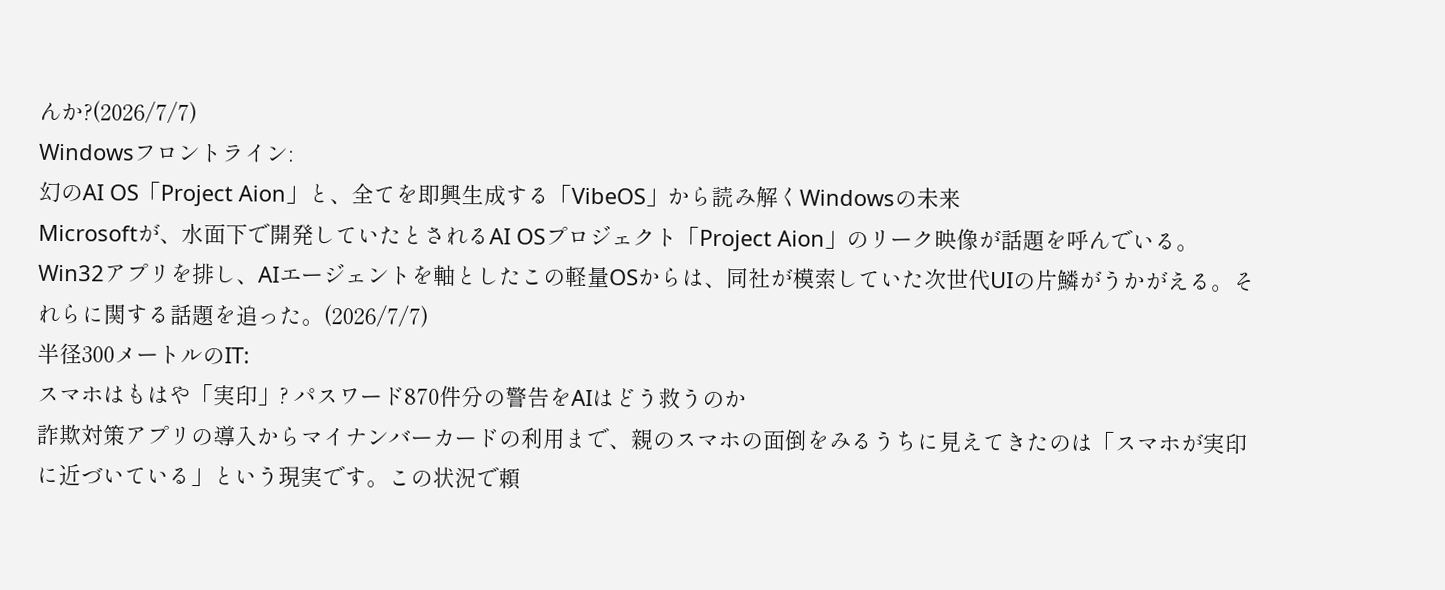んか?(2026/7/7)
Windowsフロントライン:
幻のAI OS「Project Aion」と、全てを即興生成する「VibeOS」から読み解くWindowsの未来
Microsoftが、水面下で開発していたとされるAI OSプロジェクト「Project Aion」のリーク映像が話題を呼んでいる。Win32アプリを排し、AIエージェントを軸としたこの軽量OSからは、同社が模索していた次世代UIの片鱗がうかがえる。それらに関する話題を追った。(2026/7/7)
半径300メートルのIT:
スマホはもはや「実印」? パスワード870件分の警告をAIはどう救うのか
詐欺対策アプリの導入からマイナンバーカードの利用まで、親のスマホの面倒をみるうちに見えてきたのは「スマホが実印に近づいている」という現実です。この状況で頼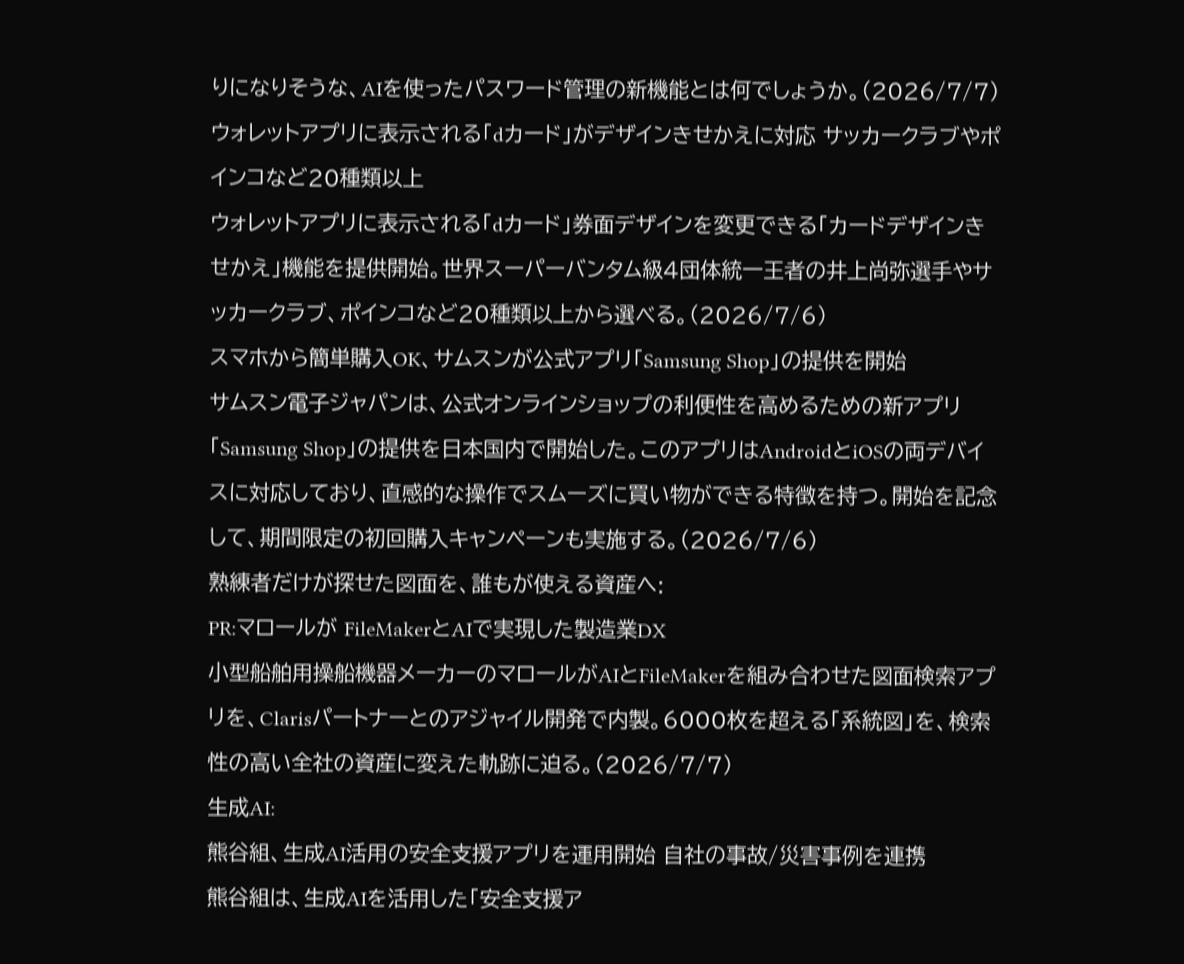りになりそうな、AIを使ったパスワード管理の新機能とは何でしょうか。(2026/7/7)
ウォレットアプリに表示される「dカード」がデザインきせかえに対応 サッカークラブやポインコなど20種類以上
ウォレットアプリに表示される「dカード」券面デザインを変更できる「カードデザインきせかえ」機能を提供開始。世界スーパーバンタム級4団体統一王者の井上尚弥選手やサッカークラブ、ポインコなど20種類以上から選べる。(2026/7/6)
スマホから簡単購入OK、サムスンが公式アプリ「Samsung Shop」の提供を開始
サムスン電子ジャパンは、公式オンラインショップの利便性を高めるための新アプリ「Samsung Shop」の提供を日本国内で開始した。このアプリはAndroidとiOSの両デバイスに対応しており、直感的な操作でスムーズに買い物ができる特徴を持つ。開始を記念して、期間限定の初回購入キャンペーンも実施する。(2026/7/6)
熟練者だけが探せた図面を、誰もが使える資産へ:
PR:マロールが FileMakerとAIで実現した製造業DX
小型船舶用操船機器メーカーのマロールがAIとFileMakerを組み合わせた図面検索アプリを、Clarisパートナーとのアジャイル開発で内製。6000枚を超える「系統図」を、検索性の高い全社の資産に変えた軌跡に迫る。(2026/7/7)
生成AI:
熊谷組、生成AI活用の安全支援アプリを運用開始 自社の事故/災害事例を連携
熊谷組は、生成AIを活用した「安全支援ア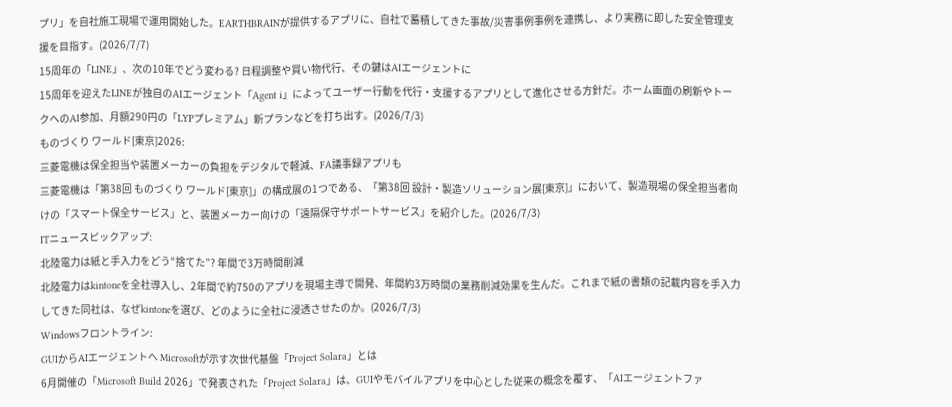プリ」を自社施工現場で運用開始した。EARTHBRAINが提供するアプリに、自社で蓄積してきた事故/災害事例事例を連携し、より実務に即した安全管理支援を目指す。(2026/7/7)
15周年の「LINE」、次の10年でどう変わる? 日程調整や買い物代行、その鍵はAIエージェントに
15周年を迎えたLINEが独自のAIエージェント「Agent i」によってユーザー行動を代行・支援するアプリとして進化させる方針だ。ホーム画面の刷新やトークへのAI参加、月額290円の「LYPプレミアム」新プランなどを打ち出す。(2026/7/3)
ものづくり ワールド[東京]2026:
三菱電機は保全担当や装置メーカーの負担をデジタルで軽減、FA議事録アプリも
三菱電機は「第38回 ものづくり ワールド[東京]」の構成展の1つである、「第38回 設計・製造ソリューション展[東京]」において、製造現場の保全担当者向けの「スマート保全サービス」と、装置メーカー向けの「遠隔保守サポートサービス」を紹介した。(2026/7/3)
ITニュースピックアップ:
北陸電力は紙と手入力をどう“捨てた”? 年間で3万時間削減
北陸電力はkintoneを全社導入し、2年間で約750のアプリを現場主導で開発、年間約3万時間の業務削減効果を生んだ。これまで紙の書類の記載内容を手入力してきた同社は、なぜkintoneを選び、どのように全社に浸透させたのか。(2026/7/3)
Windowsフロントライン:
GUIからAIエージェントへ Microsoftが示す次世代基盤「Project Solara」とは
6月開催の「Microsoft Build 2026」で発表された「Project Solara」は、GUIやモバイルアプリを中心とした従来の概念を覆す、「AIエージェントファ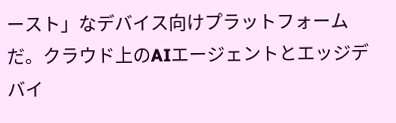ースト」なデバイス向けプラットフォームだ。クラウド上のAIエージェントとエッジデバイ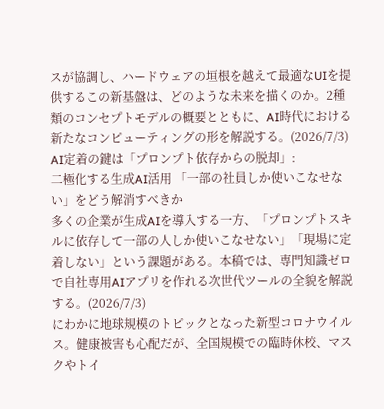スが協調し、ハードウェアの垣根を越えて最適なUIを提供するこの新基盤は、どのような未来を描くのか。2種類のコンセプトモデルの概要とともに、AI時代における新たなコンピューティングの形を解説する。(2026/7/3)
AI定着の鍵は「プロンプト依存からの脱却」:
二極化する生成AI活用 「一部の社員しか使いこなせない」をどう解消すべきか
多くの企業が生成AIを導入する一方、「プロンプトスキルに依存して一部の人しか使いこなせない」「現場に定着しない」という課題がある。本稿では、専門知識ゼロで自社専用AIアプリを作れる次世代ツールの全貌を解説する。(2026/7/3)
にわかに地球規模のトピックとなった新型コロナウイルス。健康被害も心配だが、全国規模での臨時休校、マスクやトイ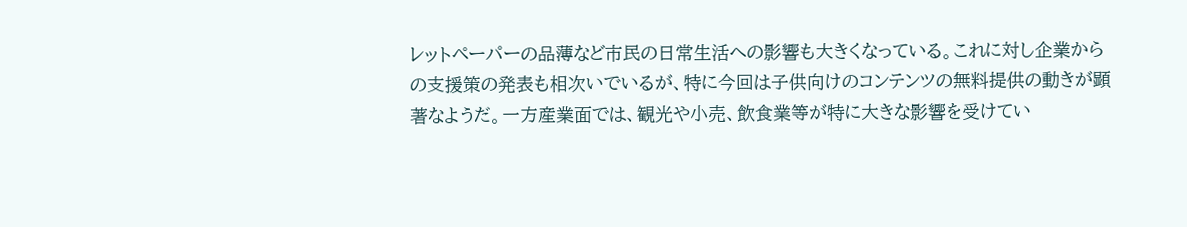レットペーパーの品薄など市民の日常生活への影響も大きくなっている。これに対し企業からの支援策の発表も相次いでいるが、特に今回は子供向けのコンテンツの無料提供の動きが顕著なようだ。一方産業面では、観光や小売、飲食業等が特に大きな影響を受けてい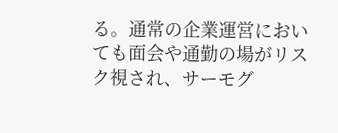る。通常の企業運営においても面会や通勤の場がリスク視され、サーモグ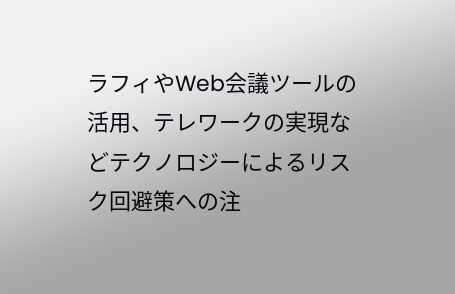ラフィやWeb会議ツールの活用、テレワークの実現などテクノロジーによるリスク回避策への注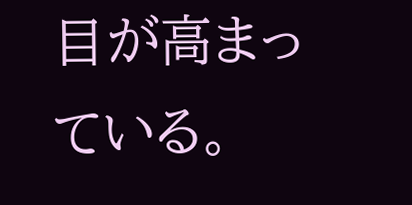目が高まっている。